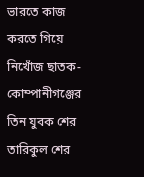ভারতে কাজ করতে গিয়ে নিখোঁজ ছাতক-কোম্পানীগঞ্জের তিন যুবক শের তারিকুল শের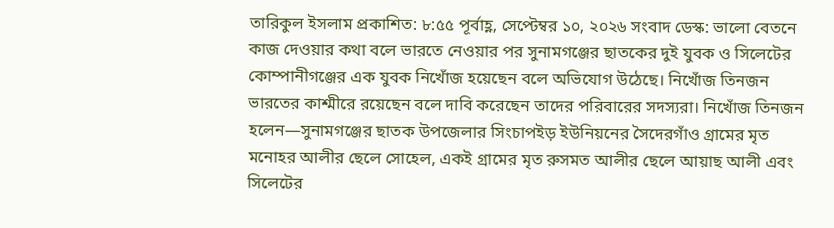তারিকুল ইসলাম প্রকাশিত: ৮:৫৫ পূর্বাহ্ণ, সেপ্টেম্বর ১০, ২০২৬ সংবাদ ডেস্ক: ভালো বেতনে কাজ দেওয়ার কথা বলে ভারতে নেওয়ার পর সুনামগঞ্জের ছাতকের দুই যুবক ও সিলেটের কোম্পানীগঞ্জের এক যুবক নিখোঁজ হয়েছেন বলে অভিযোগ উঠেছে। নিখোঁজ তিনজন ভারতের কাশ্মীরে রয়েছেন বলে দাবি করেছেন তাদের পরিবারের সদস্যরা। নিখোঁজ তিনজন হলেন—সুনামগঞ্জের ছাতক উপজেলার সিংচাপইড় ইউনিয়নের সৈদেরগাঁও গ্রামের মৃত মনোহর আলীর ছেলে সোহেল, একই গ্রামের মৃত রুসমত আলীর ছেলে আয়াছ আলী এবং সিলেটের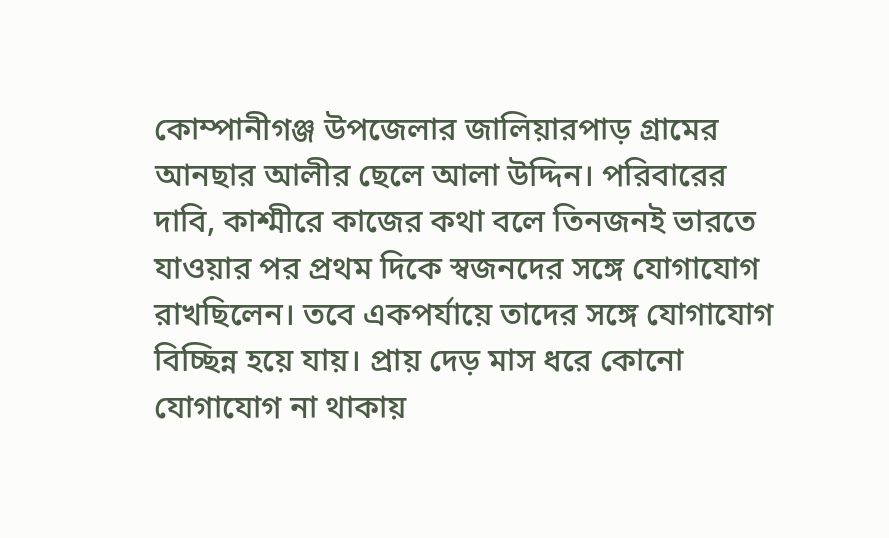কোম্পানীগঞ্জ উপজেলার জালিয়ারপাড় গ্রামের আনছার আলীর ছেলে আলা উদ্দিন। পরিবারের দাবি, কাশ্মীরে কাজের কথা বলে তিনজনই ভারতে যাওয়ার পর প্রথম দিকে স্বজনদের সঙ্গে যোগাযোগ রাখছিলেন। তবে একপর্যায়ে তাদের সঙ্গে যোগাযোগ বিচ্ছিন্ন হয়ে যায়। প্রায় দেড় মাস ধরে কোনো যোগাযোগ না থাকায়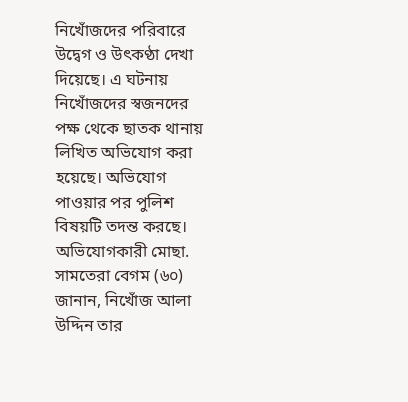নিখোঁজদের পরিবারে উদ্বেগ ও উৎকণ্ঠা দেখা দিয়েছে। এ ঘটনায় নিখোঁজদের স্বজনদের পক্ষ থেকে ছাতক থানায় লিখিত অভিযোগ করা হয়েছে। অভিযোগ পাওয়ার পর পুলিশ বিষয়টি তদন্ত করছে। অভিযোগকারী মোছা. সামতেরা বেগম (৬০) জানান, নিখোঁজ আলা উদ্দিন তার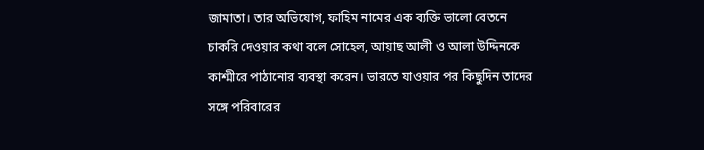জামাতা। তার অভিযোগ, ফাহিম নামের এক ব্যক্তি ভালো বেতনে চাকরি দেওয়ার কথা বলে সোহেল, আয়াছ আলী ও আলা উদ্দিনকে কাশ্মীরে পাঠানোর ব্যবস্থা করেন। ভারতে যাওয়ার পর কিছুদিন তাদের সঙ্গে পরিবারের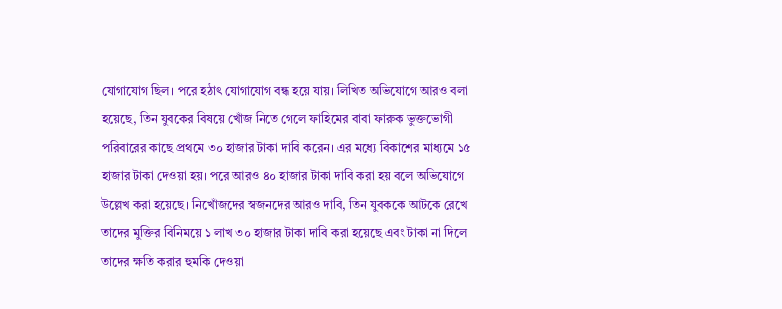যোগাযোগ ছিল। পরে হঠাৎ যোগাযোগ বন্ধ হয়ে যায়। লিখিত অভিযোগে আরও বলা হয়েছে, তিন যুবকের বিষয়ে খোঁজ নিতে গেলে ফাহিমের বাবা ফারুক ভুক্তভোগী পরিবারের কাছে প্রথমে ৩০ হাজার টাকা দাবি করেন। এর মধ্যে বিকাশের মাধ্যমে ১৫ হাজার টাকা দেওয়া হয়। পরে আরও ৪০ হাজার টাকা দাবি করা হয় বলে অভিযোগে উল্লেখ করা হয়েছে। নিখোঁজদের স্বজনদের আরও দাবি, তিন যুবককে আটকে রেখে তাদের মুক্তির বিনিময়ে ১ লাখ ৩০ হাজার টাকা দাবি করা হয়েছে এবং টাকা না দিলে তাদের ক্ষতি করার হুমকি দেওয়া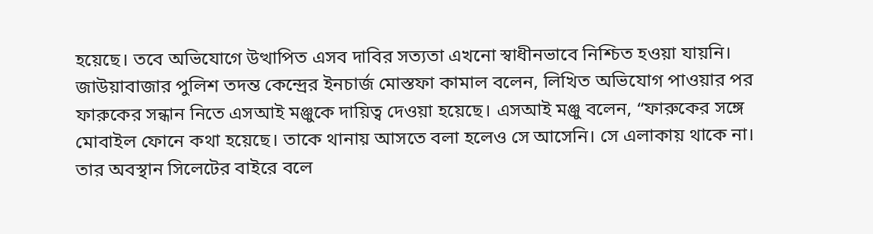হয়েছে। তবে অভিযোগে উত্থাপিত এসব দাবির সত্যতা এখনো স্বাধীনভাবে নিশ্চিত হওয়া যায়নি। জাউয়াবাজার পুলিশ তদন্ত কেন্দ্রের ইনচার্জ মোস্তফা কামাল বলেন, লিখিত অভিযোগ পাওয়ার পর ফারুকের সন্ধান নিতে এসআই মঞ্জুকে দায়িত্ব দেওয়া হয়েছে। এসআই মঞ্জু বলেন, “ফারুকের সঙ্গে মোবাইল ফোনে কথা হয়েছে। তাকে থানায় আসতে বলা হলেও সে আসেনি। সে এলাকায় থাকে না। তার অবস্থান সিলেটের বাইরে বলে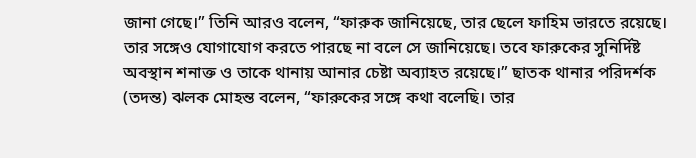জানা গেছে।” তিনি আরও বলেন, “ফারুক জানিয়েছে, তার ছেলে ফাহিম ভারতে রয়েছে। তার সঙ্গেও যোগাযোগ করতে পারছে না বলে সে জানিয়েছে। তবে ফারুকের সুনির্দিষ্ট অবস্থান শনাক্ত ও তাকে থানায় আনার চেষ্টা অব্যাহত রয়েছে।” ছাতক থানার পরিদর্শক (তদন্ত) ঝলক মোহন্ত বলেন, “ফারুকের সঙ্গে কথা বলেছি। তার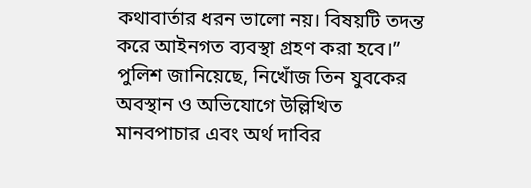কথাবার্তার ধরন ভালো নয়। বিষয়টি তদন্ত করে আইনগত ব্যবস্থা গ্রহণ করা হবে।” পুলিশ জানিয়েছে, নিখোঁজ তিন যুবকের অবস্থান ও অভিযোগে উল্লিখিত মানবপাচার এবং অর্থ দাবির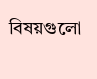বিষয়গুলো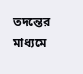তদন্তের মাধ্যমে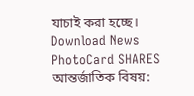যাচাই করা হচ্ছে। Download News PhotoCard SHARES আন্তর্জাতিক বিষয়: